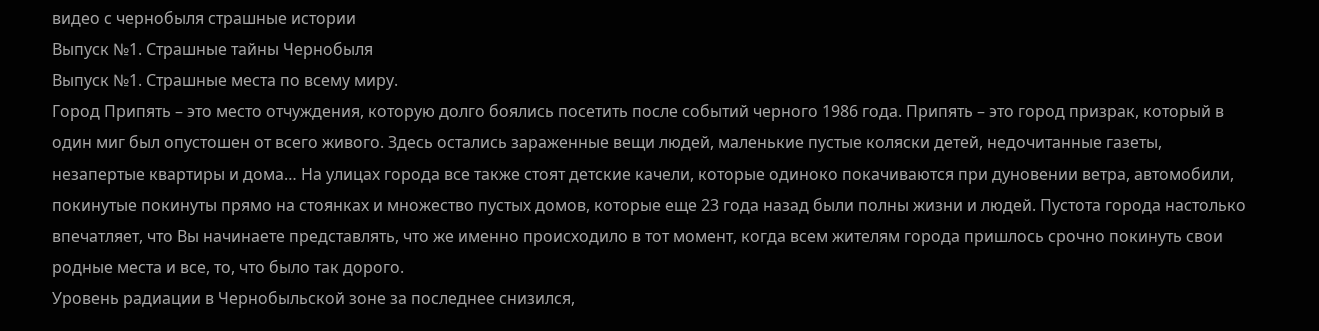видео с чернобыля страшные истории
Выпуск №1. Страшные тайны Чернобыля
Выпуск №1. Страшные места по всему миру.
Город Припять – это место отчуждения, которую долго боялись посетить после событий черного 1986 года. Припять – это город призрак, который в один миг был опустошен от всего живого. Здесь остались зараженные вещи людей, маленькие пустые коляски детей, недочитанные газеты, незапертые квартиры и дома… На улицах города все также стоят детские качели, которые одиноко покачиваются при дуновении ветра, автомобили, покинутые покинуты прямо на стоянках и множество пустых домов, которые еще 23 года назад были полны жизни и людей. Пустота города настолько впечатляет, что Вы начинаете представлять, что же именно происходило в тот момент, когда всем жителям города пришлось срочно покинуть свои родные места и все, то, что было так дорого.
Уровень радиации в Чернобыльской зоне за последнее снизился,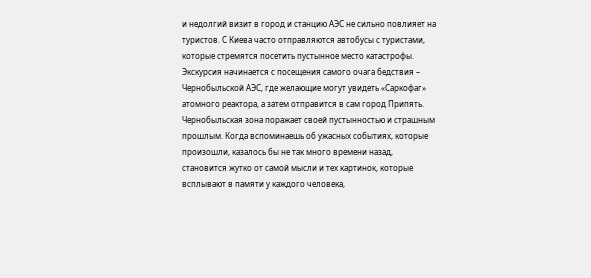и недолгий визит в город и станцию АЭС не сильно повлияет на туристов. С Киева часто отправляются автобусы с туристами, которые стремятся посетить пустынное место катастрофы. Экскурсия начинается с посещения самого очага бедствия – Чернобыльской АЭС, где желающие могут увидеть «Саркофаг» атомного реактора, а затем отправится в сам город Припять.
Чернобыльская зона поражает своей пустынностью и страшным прошлым. Когда вспоминаешь об ужасных событиях, которые произошли, казалось бы не так много времени назад, становится жутко от самой мысли и тех картинок, которые всплывают в памяти у каждого человека,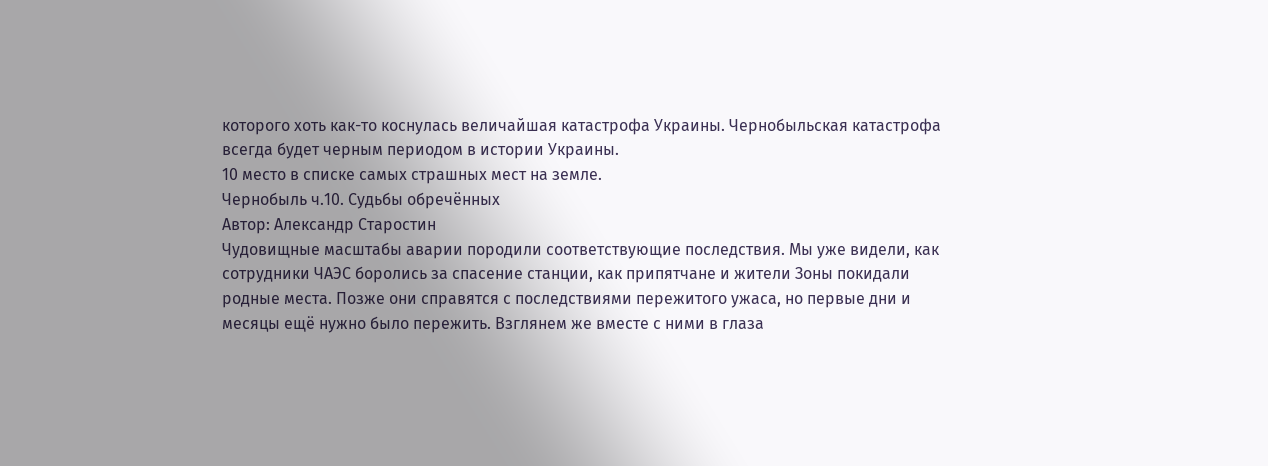которого хоть как-то коснулась величайшая катастрофа Украины. Чернобыльская катастрофа всегда будет черным периодом в истории Украины.
10 место в списке самых страшных мест на земле.
Чернобыль ч.10. Судьбы обречённых
Автор: Александр Старостин
Чудовищные масштабы аварии породили соответствующие последствия. Мы уже видели, как сотрудники ЧАЭС боролись за спасение станции, как припятчане и жители Зоны покидали родные места. Позже они справятся с последствиями пережитого ужаса, но первые дни и месяцы ещё нужно было пережить. Взглянем же вместе с ними в глаза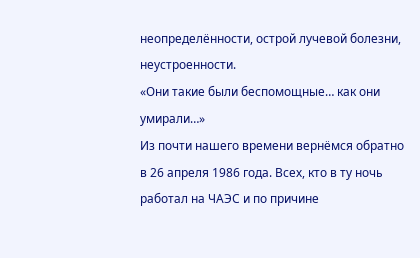неопределённости, острой лучевой болезни, неустроенности.
«Они такие были беспомощные… как они умирали…»
Из почти нашего времени вернёмся обратно в 26 апреля 1986 года. Всех, кто в ту ночь работал на ЧАЭС и по причине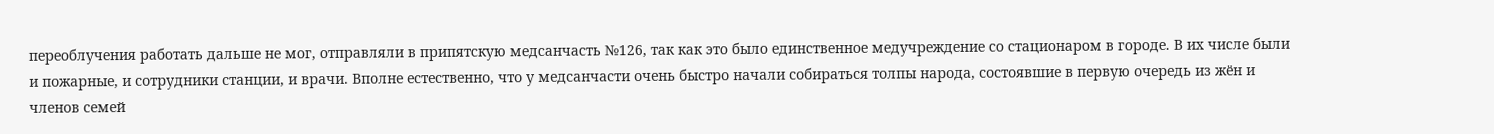переоблучения работать дальше не мог, отправляли в припятскую медсанчасть №126, так как это было единственное медучреждение со стационаром в городе. В их числе были и пожарные, и сотрудники станции, и врачи. Вполне естественно, что у медсанчасти очень быстро начали собираться толпы народа, состоявшие в первую очередь из жён и членов семей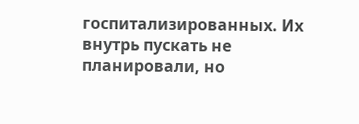госпитализированных. Их внутрь пускать не планировали, но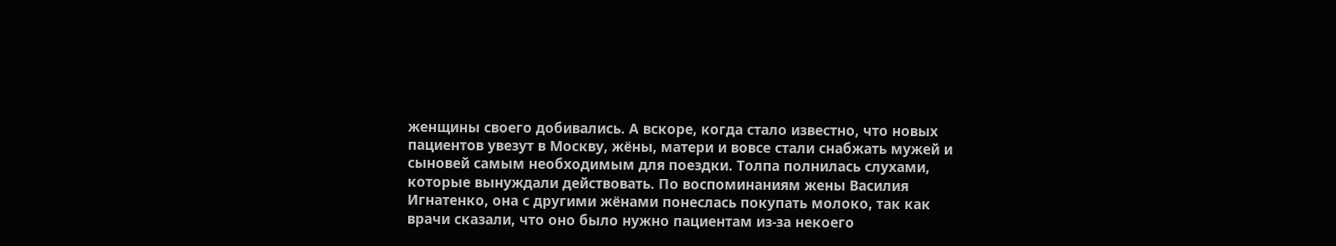женщины своего добивались. А вскоре, когда стало известно, что новых пациентов увезут в Москву, жёны, матери и вовсе стали снабжать мужей и сыновей самым необходимым для поездки. Толпа полнилась слухами, которые вынуждали действовать. По воспоминаниям жены Василия Игнатенко, она с другими жёнами понеслась покупать молоко, так как врачи сказали, что оно было нужно пациентам из-за некоего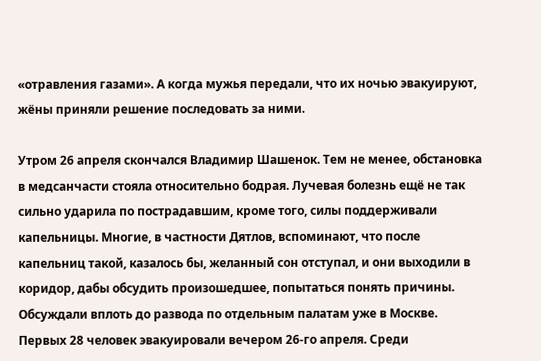«отравления газами». А когда мужья передали, что их ночью эвакуируют, жёны приняли решение последовать за ними.

Утром 26 апреля скончался Владимир Шашенок. Тем не менее, обстановка в медсанчасти стояла относительно бодрая. Лучевая болезнь ещё не так сильно ударила по пострадавшим, кроме того, силы поддерживали капельницы. Многие, в частности Дятлов, вспоминают, что после капельниц такой, казалось бы, желанный сон отступал, и они выходили в коридор, дабы обсудить произошедшее, попытаться понять причины. Обсуждали вплоть до развода по отдельным палатам уже в Москве.
Первых 28 человек эвакуировали вечером 26-го апреля. Среди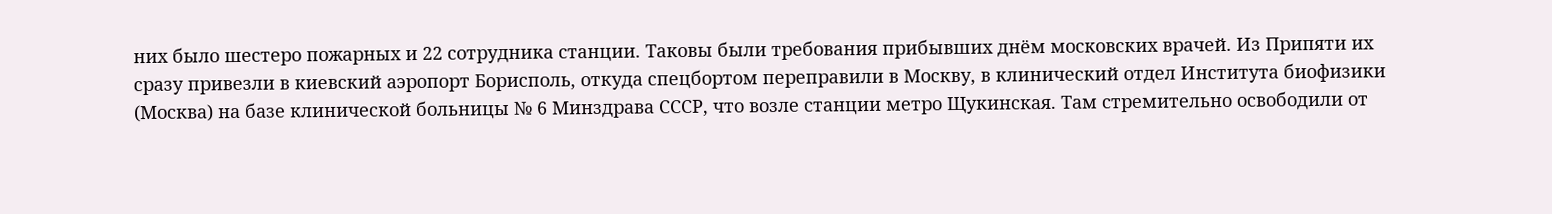них было шестеро пожарных и 22 сотрудника станции. Таковы были требования прибывших днём московских врачей. Из Припяти их сразу привезли в киевский аэропорт Борисполь, откуда спецбортом переправили в Москву, в клинический отдел Института биофизики (Москва) на базе клинической больницы № 6 Минздрава СССР, что возле станции метро Щукинская. Там стремительно освободили от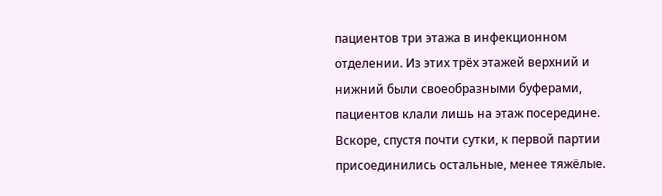пациентов три этажа в инфекционном отделении. Из этих трёх этажей верхний и нижний были своеобразными буферами, пациентов клали лишь на этаж посередине. Вскоре, спустя почти сутки, к первой партии присоединились остальные, менее тяжёлые.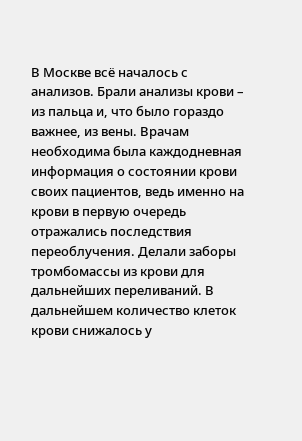В Москве всё началось с анализов. Брали анализы крови – из пальца и, что было гораздо важнее, из вены. Врачам необходима была каждодневная информация о состоянии крови своих пациентов, ведь именно на крови в первую очередь отражались последствия переоблучения. Делали заборы тромбомассы из крови для дальнейших переливаний. В дальнейшем количество клеток крови снижалось у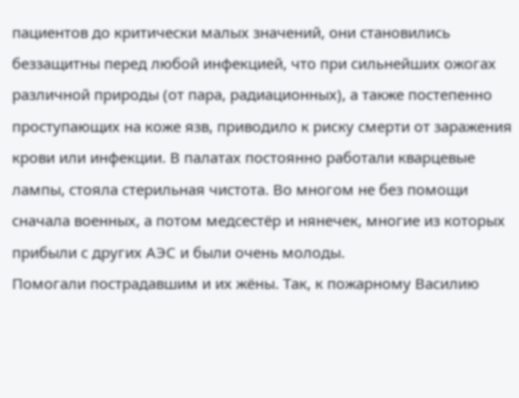пациентов до критически малых значений, они становились беззащитны перед любой инфекцией, что при сильнейших ожогах различной природы (от пара, радиационных), а также постепенно проступающих на коже язв, приводило к риску смерти от заражения крови или инфекции. В палатах постоянно работали кварцевые лампы, стояла стерильная чистота. Во многом не без помощи сначала военных, а потом медсестёр и нянечек, многие из которых прибыли с других АЭС и были очень молоды.
Помогали пострадавшим и их жёны. Так, к пожарному Василию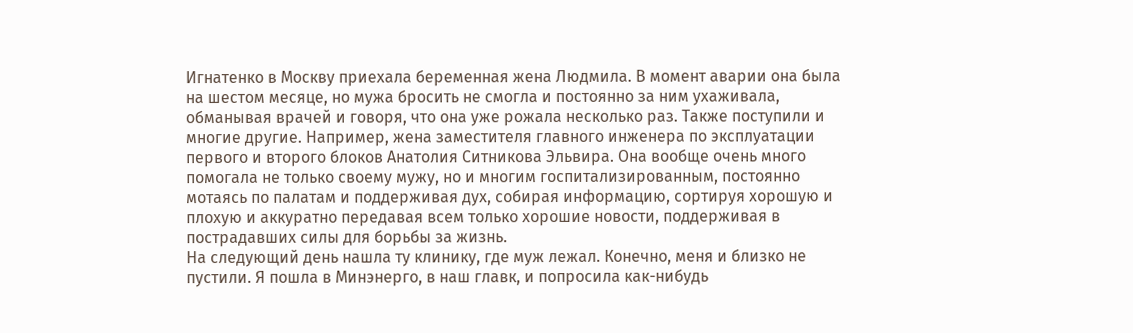Игнатенко в Москву приехала беременная жена Людмила. В момент аварии она была на шестом месяце, но мужа бросить не смогла и постоянно за ним ухаживала, обманывая врачей и говоря, что она уже рожала несколько раз. Также поступили и многие другие. Например, жена заместителя главного инженера по эксплуатации первого и второго блоков Анатолия Ситникова Эльвира. Она вообще очень много помогала не только своему мужу, но и многим госпитализированным, постоянно мотаясь по палатам и поддерживая дух, собирая информацию, сортируя хорошую и плохую и аккуратно передавая всем только хорошие новости, поддерживая в пострадавших силы для борьбы за жизнь.
На следующий день нашла ту клинику, где муж лежал. Конечно, меня и близко не пустили. Я пошла в Минэнерго, в наш главк, и попросила как-нибудь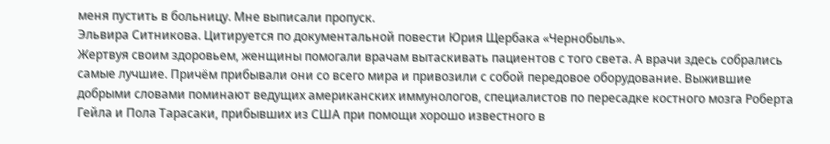меня пустить в больницу. Мне выписали пропуск.
Эльвира Ситникова. Цитируется по документальной повести Юрия Щербака «Чернобыль».
Жертвуя своим здоровьем, женщины помогали врачам вытаскивать пациентов с того света. А врачи здесь собрались самые лучшие. Причём прибывали они со всего мира и привозили с собой передовое оборудование. Выжившие добрыми словами поминают ведущих американских иммунологов, специалистов по пересадке костного мозга Роберта Гейла и Пола Тарасаки, прибывших из США при помощи хорошо известного в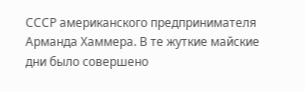СССР американского предпринимателя Арманда Хаммера. В те жуткие майские дни было совершено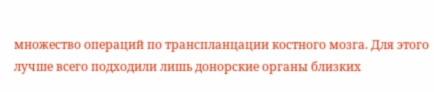множество операций по транспланцации костного мозга. Для этого лучше всего подходили лишь донорские органы близких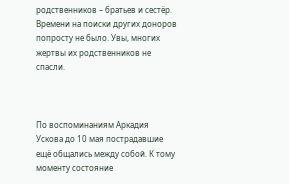родственников – братьев и сестёр. Времени на поиски других доноров попросту не было. Увы, многих жертвы их родственников не спасли.



По воспоминаниям Аркадия Ускова до 10 мая пострадавшие ещё общались между собой. К тому моменту состояние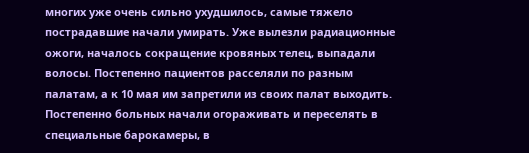многих уже очень сильно ухудшилось, самые тяжело пострадавшие начали умирать. Уже вылезли радиационные ожоги, началось сокращение кровяных телец, выпадали волосы. Постепенно пациентов расселяли по разным палатам, а к 10 мая им запретили из своих палат выходить. Постепенно больных начали огораживать и переселять в специальные барокамеры, в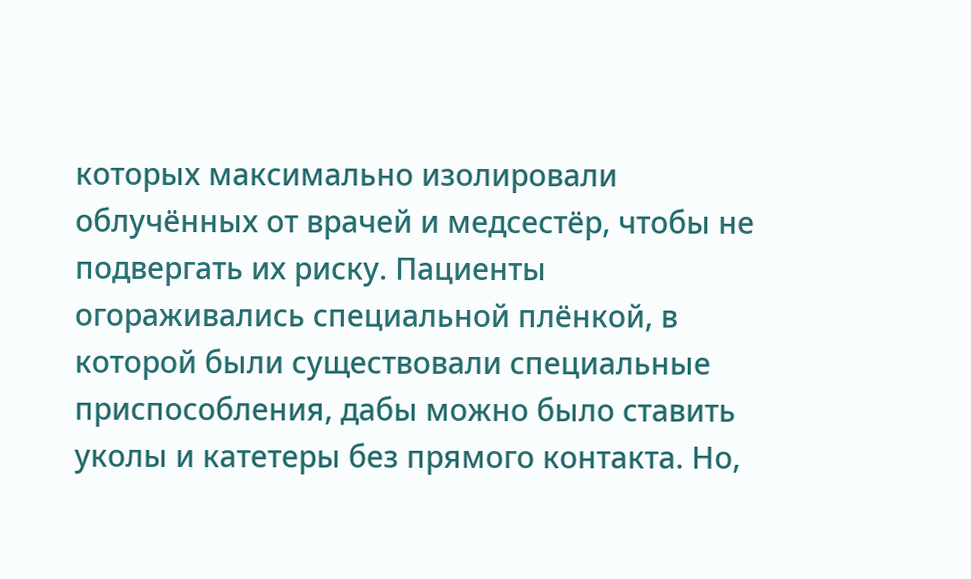которых максимально изолировали облучённых от врачей и медсестёр, чтобы не подвергать их риску. Пациенты огораживались специальной плёнкой, в которой были существовали специальные приспособления, дабы можно было ставить уколы и катетеры без прямого контакта. Но,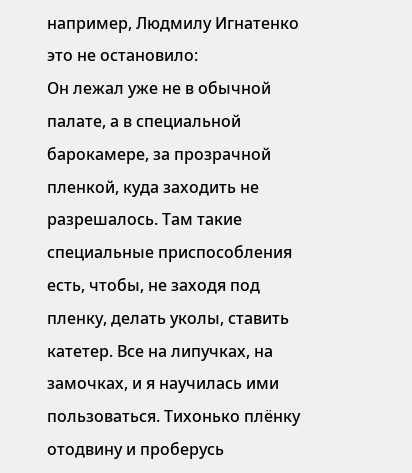например, Людмилу Игнатенко это не остановило:
Он лежал уже не в обычной палате, а в специальной барокамере, за прозрачной пленкой, куда заходить не разрешалось. Там такие специальные приспособления есть, чтобы, не заходя под пленку, делать уколы, ставить катетер. Все на липучках, на замочках, и я научилась ими пользоваться. Тихонько плёнку отодвину и проберусь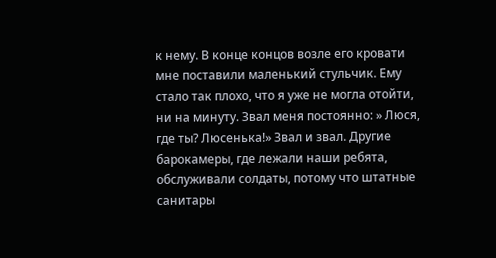к нему. В конце концов возле его кровати мне поставили маленький стульчик. Ему стало так плохо, что я уже не могла отойти, ни на минуту. Звал меня постоянно: » Люся, где ты? Люсенька!» Звал и звал. Другие барокамеры, где лежали наши ребята, обслуживали солдаты, потому что штатные санитары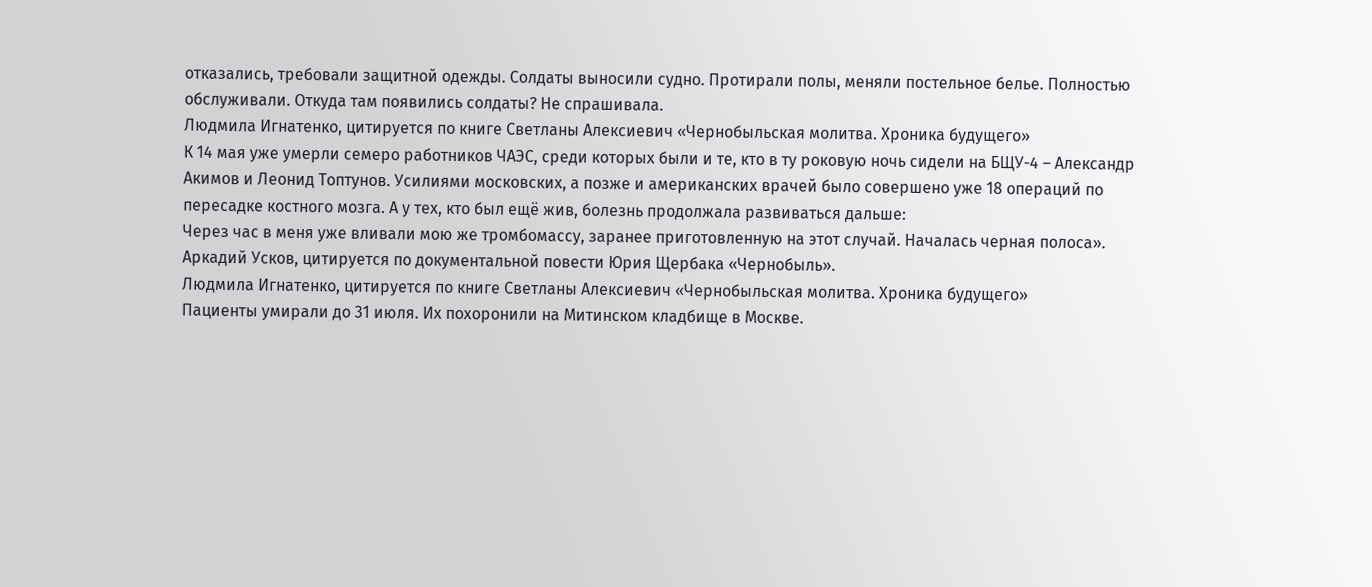отказались, требовали защитной одежды. Солдаты выносили судно. Протирали полы, меняли постельное белье. Полностью обслуживали. Откуда там появились солдаты? Не спрашивала.
Людмила Игнатенко, цитируется по книге Светланы Алексиевич «Чернобыльская молитва. Хроника будущего»
К 14 мая уже умерли семеро работников ЧАЭС, среди которых были и те, кто в ту роковую ночь сидели на БЩУ-4 – Александр Акимов и Леонид Топтунов. Усилиями московских, а позже и американских врачей было совершено уже 18 операций по пересадке костного мозга. А у тех, кто был ещё жив, болезнь продолжала развиваться дальше:
Через час в меня уже вливали мою же тромбомассу, заранее приготовленную на этот случай. Началась черная полоса».
Аркадий Усков, цитируется по документальной повести Юрия Щербака «Чернобыль».
Людмила Игнатенко, цитируется по книге Светланы Алексиевич «Чернобыльская молитва. Хроника будущего»
Пациенты умирали до 31 июля. Их похоронили на Митинском кладбище в Москве.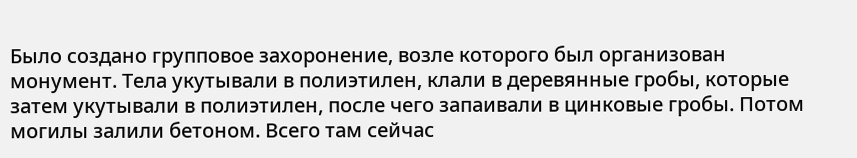Было создано групповое захоронение, возле которого был организован монумент. Тела укутывали в полиэтилен, клали в деревянные гробы, которые затем укутывали в полиэтилен, после чего запаивали в цинковые гробы. Потом могилы залили бетоном. Всего там сейчас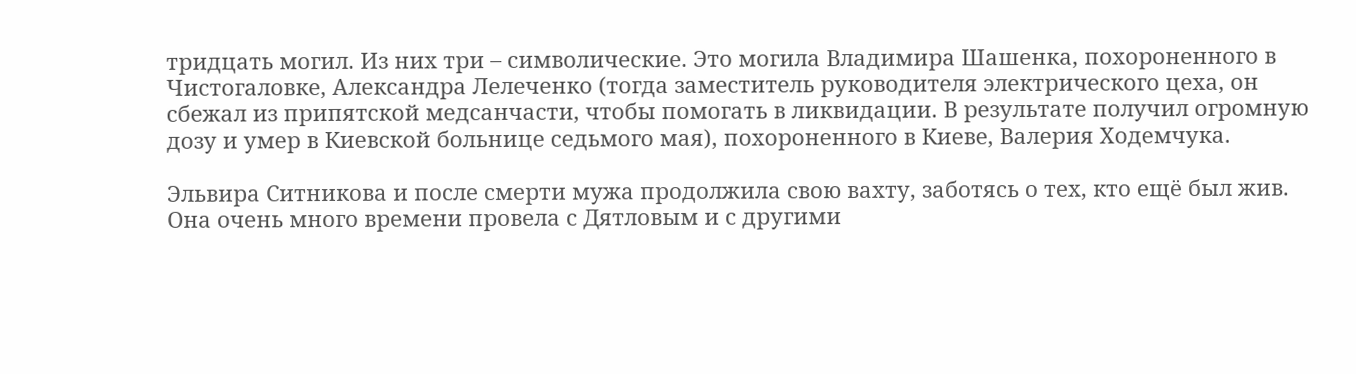тридцать могил. Из них три – символические. Это могила Владимира Шашенка, похороненного в Чистогаловке, Александра Лелеченко (тогда заместитель руководителя электрического цеха, он сбежал из припятской медсанчасти, чтобы помогать в ликвидации. В результате получил огромную дозу и умер в Киевской больнице седьмого мая), похороненного в Киеве, Валерия Ходемчука.

Эльвира Ситникова и после смерти мужа продолжила свою вахту, заботясь о тех, кто ещё был жив. Она очень много времени провела с Дятловым и с другими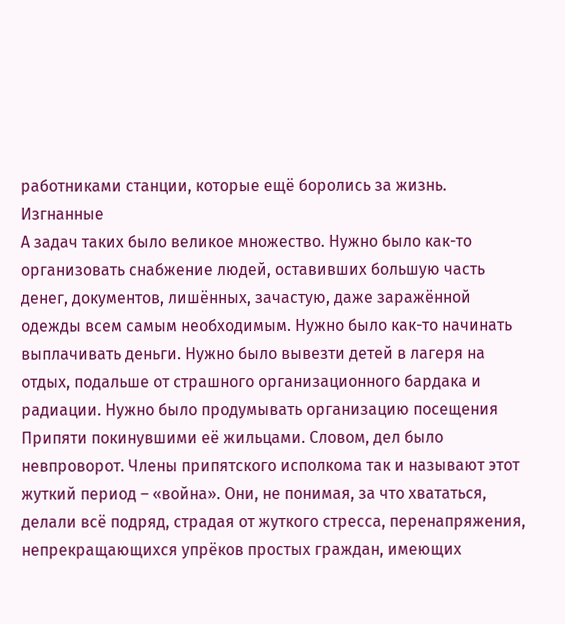работниками станции, которые ещё боролись за жизнь.
Изгнанные
А задач таких было великое множество. Нужно было как-то организовать снабжение людей, оставивших большую часть денег, документов, лишённых, зачастую, даже заражённой одежды всем самым необходимым. Нужно было как-то начинать выплачивать деньги. Нужно было вывезти детей в лагеря на отдых, подальше от страшного организационного бардака и радиации. Нужно было продумывать организацию посещения Припяти покинувшими её жильцами. Словом, дел было невпроворот. Члены припятского исполкома так и называют этот жуткий период – «война». Они, не понимая, за что хвататься, делали всё подряд, страдая от жуткого стресса, перенапряжения, непрекращающихся упрёков простых граждан, имеющих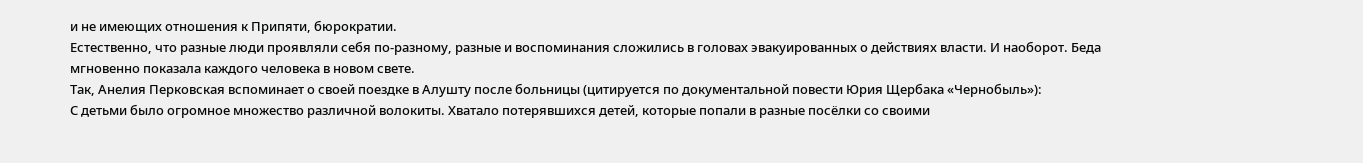и не имеющих отношения к Припяти, бюрократии.
Естественно, что разные люди проявляли себя по-разному, разные и воспоминания сложились в головах эвакуированных о действиях власти. И наоборот. Беда мгновенно показала каждого человека в новом свете.
Так, Анелия Перковская вспоминает о своей поездке в Алушту после больницы (цитируется по документальной повести Юрия Щербака «Чернобыль»):
С детьми было огромное множество различной волокиты. Хватало потерявшихся детей, которые попали в разные посёлки со своими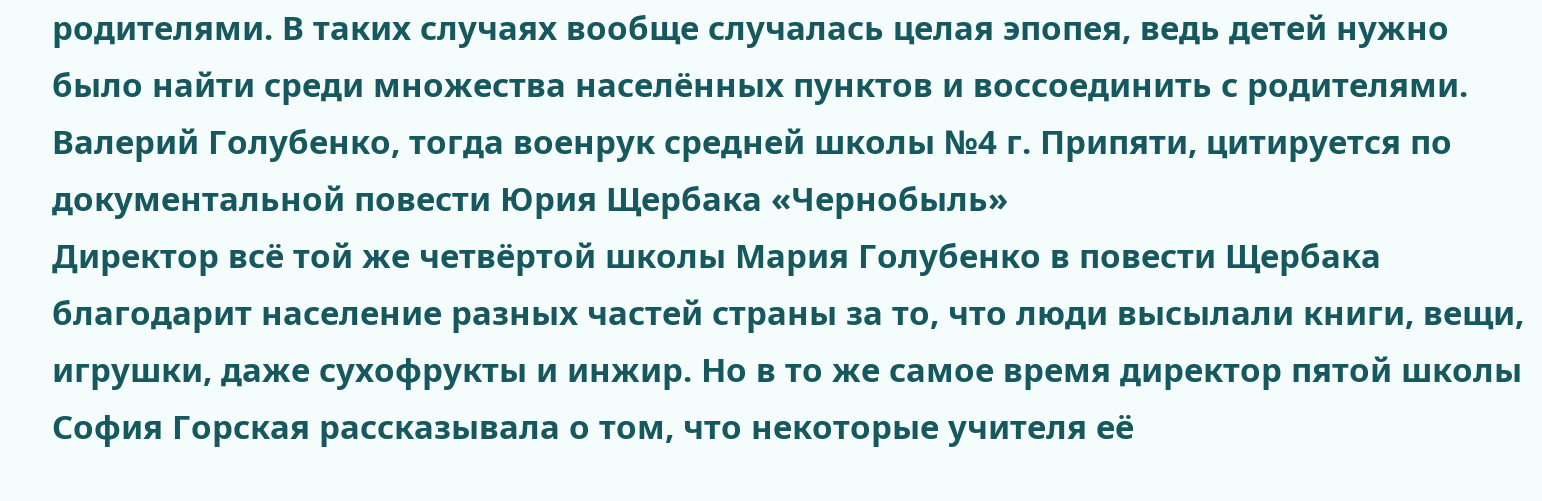родителями. В таких случаях вообще случалась целая эпопея, ведь детей нужно было найти среди множества населённых пунктов и воссоединить с родителями.
Валерий Голубенко, тогда военрук средней школы №4 г. Припяти, цитируется по документальной повести Юрия Щербака «Чернобыль»
Директор всё той же четвёртой школы Мария Голубенко в повести Щербака благодарит население разных частей страны за то, что люди высылали книги, вещи, игрушки, даже сухофрукты и инжир. Но в то же самое время директор пятой школы София Горская рассказывала о том, что некоторые учителя её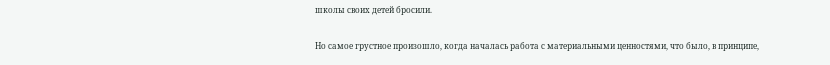школы своих детей бросили.

Но самое грустное произошло, когда началась работа с материальными ценностями, что было, в принципе,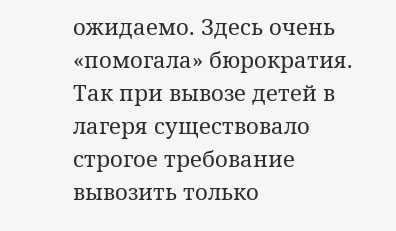ожидаемо. Здесь очень «помогала» бюрократия. Так при вывозе детей в лагеря существовало строгое требование вывозить только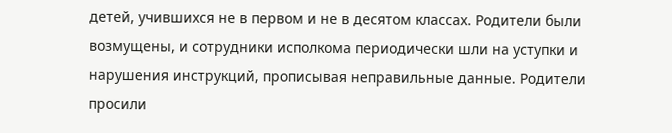детей, учившихся не в первом и не в десятом классах. Родители были возмущены, и сотрудники исполкома периодически шли на уступки и нарушения инструкций, прописывая неправильные данные. Родители просили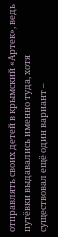отправлять своих детей в крымский «Артек», ведь путёвки выдавались именно туда, хотя существовал ещё один вариант –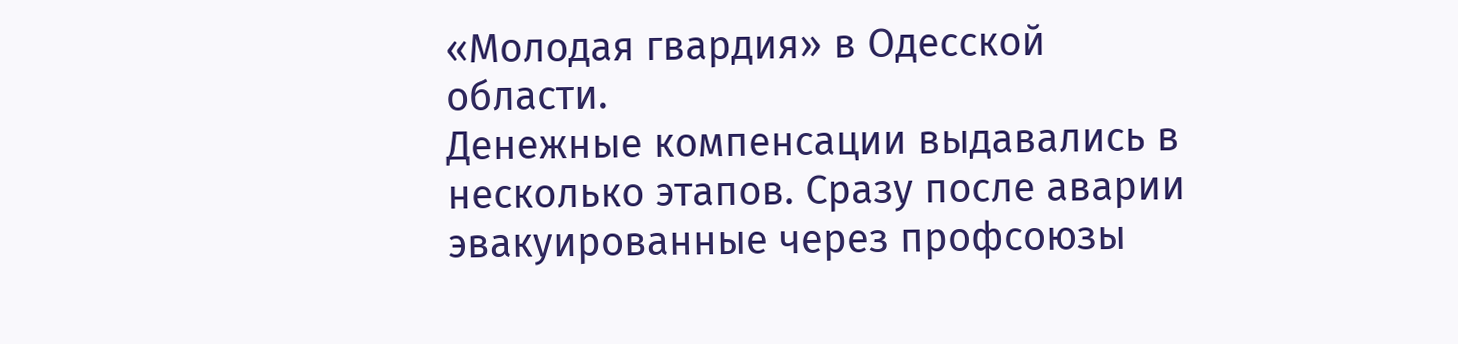«Молодая гвардия» в Одесской области.
Денежные компенсации выдавались в несколько этапов. Сразу после аварии эвакуированные через профсоюзы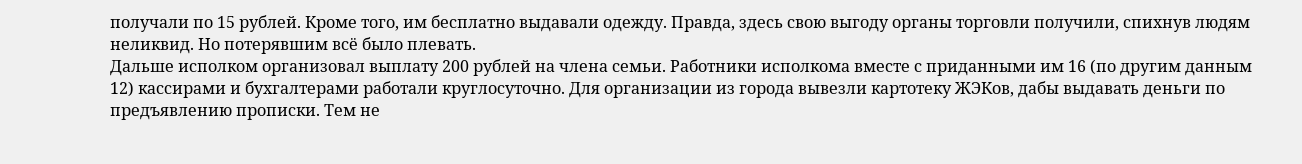получали по 15 рублей. Кроме того, им бесплатно выдавали одежду. Правда, здесь свою выгоду органы торговли получили, спихнув людям неликвид. Но потерявшим всё было плевать.
Дальше исполком организовал выплату 200 рублей на члена семьи. Работники исполкома вместе с приданными им 16 (по другим данным 12) кассирами и бухгалтерами работали круглосуточно. Для организации из города вывезли картотеку ЖЭКов, дабы выдавать деньги по предъявлению прописки. Тем не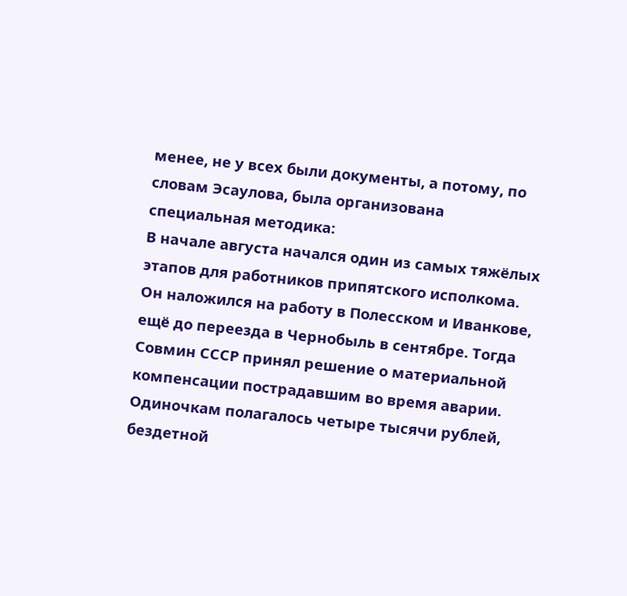менее, не у всех были документы, а потому, по словам Эсаулова, была организована специальная методика:
В начале августа начался один из самых тяжёлых этапов для работников припятского исполкома. Он наложился на работу в Полесском и Иванкове, ещё до переезда в Чернобыль в сентябре. Тогда Совмин СССР принял решение о материальной компенсации пострадавшим во время аварии. Одиночкам полагалось четыре тысячи рублей, бездетной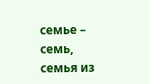семье – семь, семья из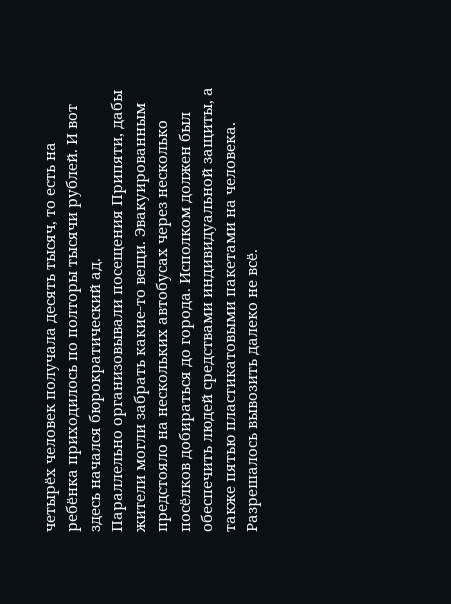четырёх человек получала десять тысяч, то есть на ребёнка приходилось по полторы тысячи рублей. И вот здесь начался бюрократический ад.
Параллельно организовывали посещения Припяти, дабы жители могли забрать какие-то вещи. Эвакуированным предстояло на нескольких автобусах через несколько посёлков добираться до города. Исполком должен был обеспечить людей средствами индивидуальной защиты, а также пятью пластикатовыми пакетами на человека. Разрешалось вывозить далеко не всё.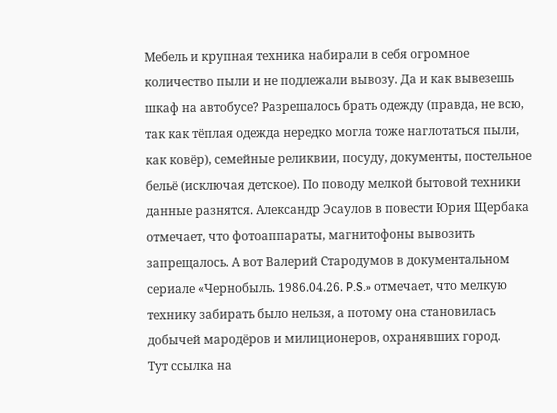Мебель и крупная техника набирали в себя огромное количество пыли и не подлежали вывозу. Да и как вывезешь шкаф на автобусе? Разрешалось брать одежду (правда, не всю, так как тёплая одежда нередко могла тоже наглотаться пыли, как ковёр), семейные реликвии, посуду, документы, постельное бельё (исключая детское). По поводу мелкой бытовой техники данные разнятся. Александр Эсаулов в повести Юрия Щербака отмечает, что фотоаппараты, магнитофоны вывозить запрещалось. А вот Валерий Стародумов в документальном сериале «Чернобыль. 1986.04.26. P.S.» отмечает, что мелкую технику забирать было нельзя, а потому она становилась добычей мародёров и милиционеров, охранявших город.
Тут ссылка на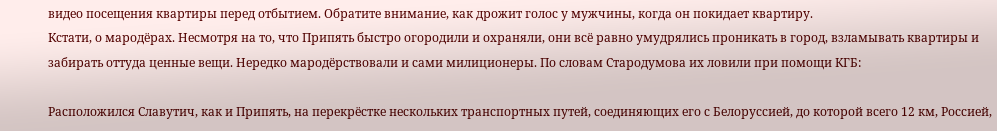видео посещения квартиры перед отбытием. Обратите внимание, как дрожит голос у мужчины, когда он покидает квартиру.
Кстати, о мародёрах. Несмотря на то, что Припять быстро огородили и охраняли, они всё равно умудрялись проникать в город, взламывать квартиры и забирать оттуда ценные вещи. Нередко мародёрствовали и сами милиционеры. По словам Стародумова их ловили при помощи КГБ:

Расположился Славутич, как и Припять, на перекрёстке нескольких транспортных путей, соединяющих его с Белоруссией, до которой всего 12 км, Россией,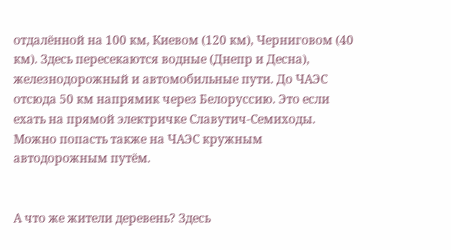отдалённой на 100 км, Киевом (120 км), Черниговом (40 км). Здесь пересекаются водные (Днепр и Десна), железнодорожный и автомобильные пути. До ЧАЭС отсюда 50 км напрямик через Белоруссию. Это если ехать на прямой электричке Славутич-Семиходы. Можно попасть также на ЧАЭС кружным автодорожным путём.


А что же жители деревень? Здесь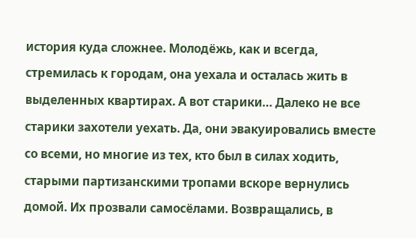история куда сложнее. Молодёжь, как и всегда, стремилась к городам, она уехала и осталась жить в выделенных квартирах. А вот старики… Далеко не все старики захотели уехать. Да, они эвакуировались вместе со всеми, но многие из тех, кто был в силах ходить, старыми партизанскими тропами вскоре вернулись домой. Их прозвали самосёлами. Возвращались, в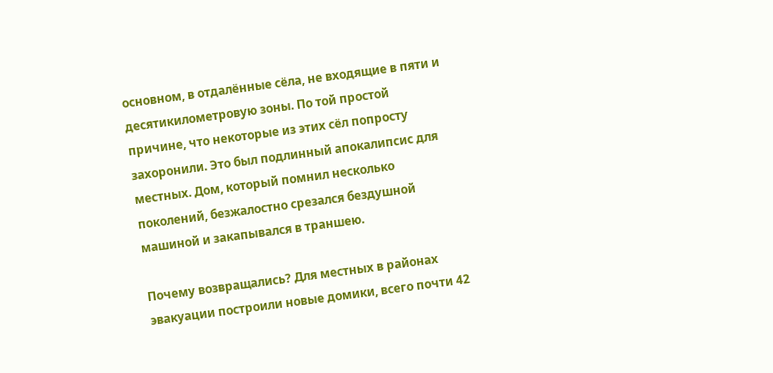основном, в отдалённые сёла, не входящие в пяти и десятикилометровую зоны. По той простой причине, что некоторые из этих сёл попросту захоронили. Это был подлинный апокалипсис для местных. Дом, который помнил несколько поколений, безжалостно срезался бездушной машиной и закапывался в траншею.

Почему возвращались? Для местных в районах эвакуации построили новые домики, всего почти 42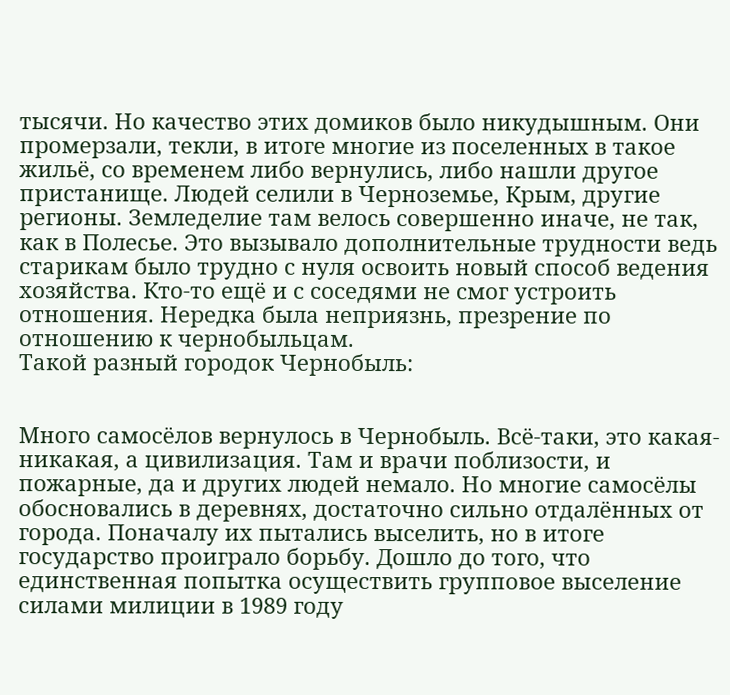тысячи. Но качество этих домиков было никудышным. Они промерзали, текли, в итоге многие из поселенных в такое жильё, со временем либо вернулись, либо нашли другое пристанище. Людей селили в Черноземье, Крым, другие регионы. Земледелие там велось совершенно иначе, не так, как в Полесье. Это вызывало дополнительные трудности ведь старикам было трудно с нуля освоить новый способ ведения хозяйства. Кто-то ещё и с соседями не смог устроить отношения. Нередка была неприязнь, презрение по отношению к чернобыльцам.
Такой разный городок Чернобыль:


Много самосёлов вернулось в Чернобыль. Всё-таки, это какая-никакая, а цивилизация. Там и врачи поблизости, и пожарные, да и других людей немало. Но многие самосёлы обосновались в деревнях, достаточно сильно отдалённых от города. Поначалу их пытались выселить, но в итоге государство проиграло борьбу. Дошло до того, что единственная попытка осуществить групповое выселение силами милиции в 1989 году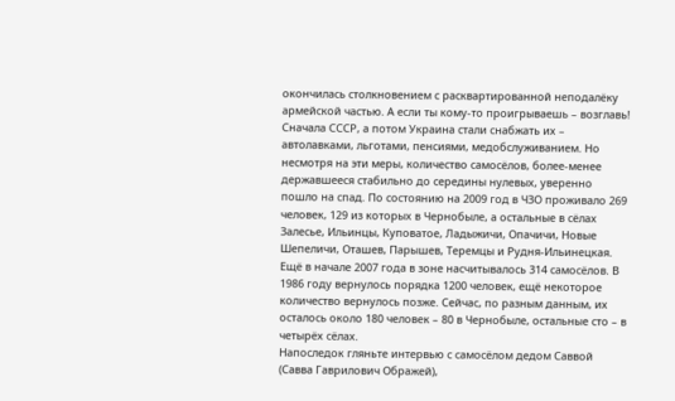окончилась столкновением с расквартированной неподалёку армейской частью. А если ты кому-то проигрываешь – возглавь! Сначала СССР, а потом Украина стали снабжать их – автолавками, льготами, пенсиями, медобслуживанием. Но несмотря на эти меры, количество самосёлов, более-менее державшееся стабильно до середины нулевых, уверенно пошло на спад. По состоянию на 2009 год в ЧЗО проживало 269 человек, 129 из которых в Чернобыле, а остальные в сёлах Залесье, Ильинцы, Куповатое, Ладыжичи, Опачичи, Новые Шепеличи, Оташев, Парышев, Теремцы и Рудня-Ильинецкая. Ещё в начале 2007 года в зоне насчитывалось 314 самосёлов. В 1986 году вернулось порядка 1200 человек, ещё некоторое количество вернулось позже. Сейчас, по разным данным, их осталось около 180 человек – 80 в Чернобыле, остальные сто – в четырёх сёлах.
Напоследок гляньте интервью с самосёлом дедом Саввой (Савва Гаврилович Ображей),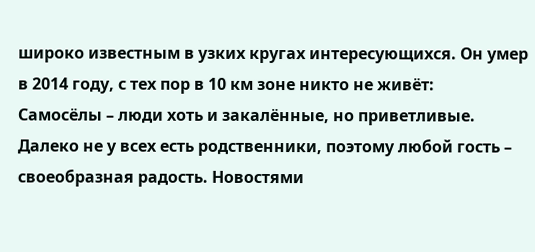широко известным в узких кругах интересующихся. Он умер в 2014 году, с тех пор в 10 км зоне никто не живёт:
Самосёлы – люди хоть и закалённые, но приветливые. Далеко не у всех есть родственники, поэтому любой гость – своеобразная радость. Новостями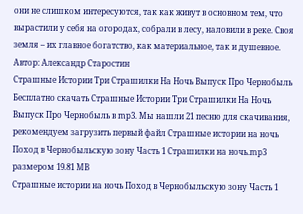они не слишком интересуются, так как живут в основном тем, что вырастили у себя на огородах, собрали в лесу, наловили в реке. Своя земля – их главное богатство, как материальное, так и душевное.
Автор: Александр Старостин
Страшные Истории Три Страшилки На Ночь Выпуск Про Чернобыль
Бесплатно скачать Страшные Истории Три Страшилки На Ночь Выпуск Про Чернобыль в mp3. Мы нашли 21 песню для скачивания, рекомендуем загрузить первый файл Страшные истории на ночь Поход в Чернобыльскую зону Часть 1 Страшилки на ночь.mp3 размером 19.81 MB
Страшные истории на ночь Поход в Чернобыльскую зону Часть 1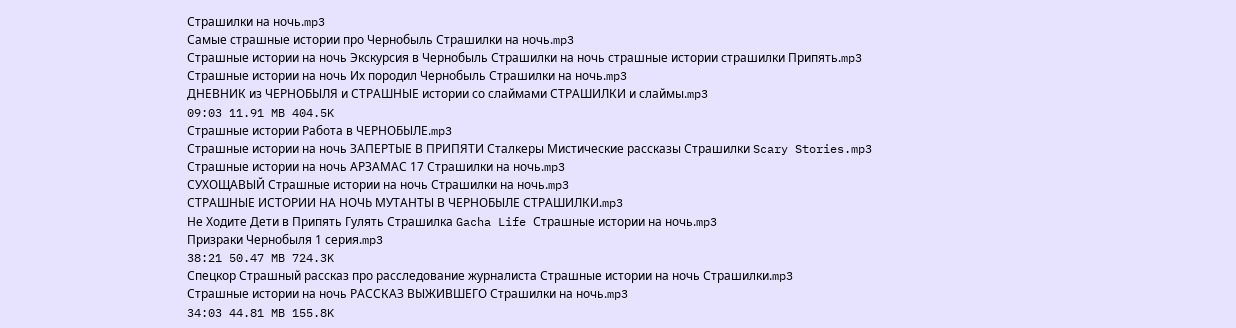Страшилки на ночь.mp3
Самые страшные истории про Чернобыль Страшилки на ночь.mp3
Страшные истории на ночь Экскурсия в Чернобыль Страшилки на ночь страшные истории страшилки Припять.mp3
Страшные истории на ночь Их породил Чернобыль Страшилки на ночь.mp3
ДНЕВНИК из ЧЕРНОБЫЛЯ и СТРАШНЫЕ истории со слаймами СТРАШИЛКИ и слаймы.mp3
09:03 11.91 MB 404.5K
Страшные истории Работа в ЧЕРНОБЫЛЕ.mp3
Страшные истории на ночь ЗАПЕРТЫЕ В ПРИПЯТИ Сталкеры Мистические рассказы Страшилки Scary Stories.mp3
Страшные истории на ночь АРЗАМАС 17 Страшилки на ночь.mp3
СУХОЩАВЫЙ Страшные истории на ночь Страшилки на ночь.mp3
СТРАШНЫЕ ИСТОРИИ НА НОЧЬ МУТАНТЫ В ЧЕРНОБЫЛЕ СТРАШИЛКИ.mp3
Не Ходите Дети в Припять Гулять Страшилка Gacha Life Страшные истории на ночь.mp3
Призраки Чернобыля 1 серия.mp3
38:21 50.47 MB 724.3K
Спецкор Страшный рассказ про расследование журналиста Страшные истории на ночь Страшилки.mp3
Страшные истории на ночь РАССКАЗ ВЫЖИВШЕГО Страшилки на ночь.mp3
34:03 44.81 MB 155.8K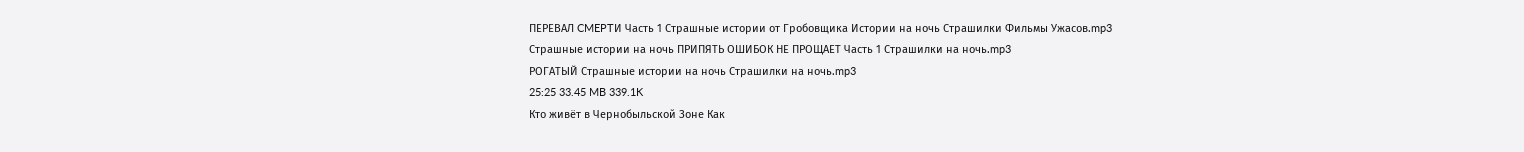ПЕРЕВАЛ CMEPTИ Часть 1 Страшные истории от Гробовщика Истории на ночь Страшилки Фильмы Ужаcов.mp3
Страшные истории на ночь ПРИПЯТЬ ОШИБОК НЕ ПРОЩАЕТ Часть 1 Страшилки на ночь.mp3
РОГАТЫЙ Страшные истории на ночь Страшилки на ночь.mp3
25:25 33.45 MB 339.1K
Кто живёт в Чернобыльской Зоне Как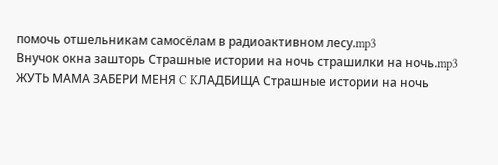помочь отшельникам самосёлам в радиоактивном лесу.mp3
Внучок окна зашторь Страшные истории на ночь страшилки на ночь.mp3
ЖУТЬ МАМА ЗАБЕРИ MEНЯ C KЛAДБИЩA Страшные истории на ночь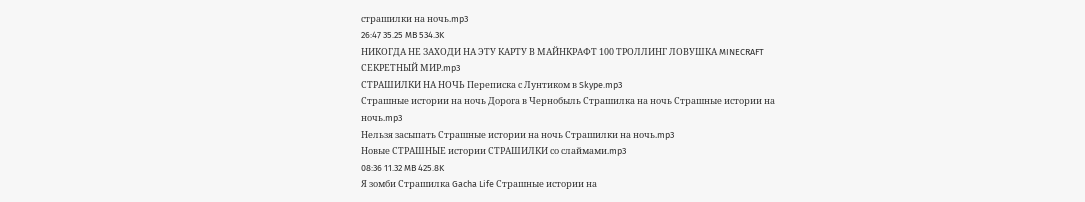страшилки на ночь.mp3
26:47 35.25 MB 534.3K
НИКОГДА НЕ ЗАХОДИ НА ЭТУ КАРТУ В МАЙНКРАФТ 100 ТРОЛЛИНГ ЛОВУШКА MINECRAFT СЕКРЕТНЫЙ МИР.mp3
СТРАШИЛКИ НА НОЧЬ Переписка с Лунтиком в Skype.mp3
Страшные истории на ночь Дорога в Чернобыль Страшилка на ночь Страшные истории на ночь.mp3
Нельзя засыпать Страшные истории на ночь Страшилки на ночь.mp3
Новые СТРАШНЫЕ истории СТРАШИЛКИ со слаймами.mp3
08:36 11.32 MB 425.8K
Я зомби Страшилка Gacha Life Страшные истории на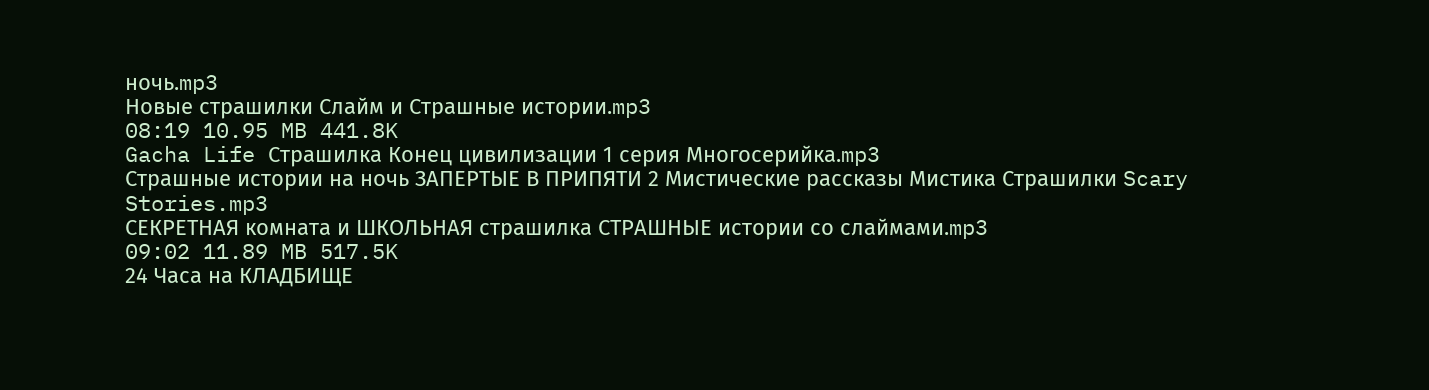ночь.mp3
Новые страшилки Слайм и Страшные истории.mp3
08:19 10.95 MB 441.8K
Gacha Life Страшилка Конец цивилизации 1 серия Многосерийка.mp3
Страшные истории на ночь ЗАПЕРТЫЕ В ПРИПЯТИ 2 Мистические рассказы Мистика Страшилки Scary Stories.mp3
СЕКРЕТНАЯ комната и ШКОЛЬНАЯ страшилка СТРАШНЫЕ истории со слаймами.mp3
09:02 11.89 MB 517.5K
24 Часа на КЛАДБИЩЕ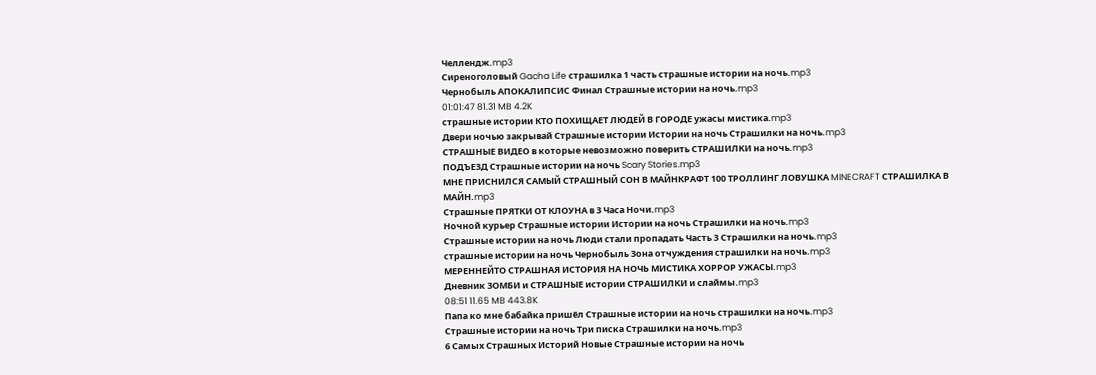Челлендж.mp3
Сиреноголовый Gacha Life страшилка 1 часть страшные истории на ночь.mp3
Чернобыль АПОКАЛИПСИС Финал Страшные истории на ночь.mp3
01:01:47 81.31 MB 4.2K
страшные истории КТО ПОХИЩАЕТ ЛЮДЕЙ В ГОРОДЕ ужасы мистика.mp3
Двери ночью закрывай Страшные истории Истории на ночь Страшилки на ночь.mp3
СТРАШНЫЕ ВИДЕО в которые невозможно поверить СТРАШИЛКИ на ночь.mp3
ПОДЪЕЗД Страшные истории на ночь Scary Stories.mp3
МНЕ ПРИСНИЛСЯ САМЫЙ СТРАШНЫЙ СОН В МАЙНКРАФТ 100 ТРОЛЛИНГ ЛОВУШКА MINECRAFT СТРАШИЛКА В МАЙН.mp3
Страшные ПРЯТКИ ОТ КЛОУНА в 3 Часа Ночи.mp3
Ночной курьер Страшные истории Истории на ночь Страшилки на ночь.mp3
Страшные истории на ночь Люди стали пропадать Часть 3 Страшилки на ночь.mp3
страшные истории на ночь Чернобыль Зона отчуждения страшилки на ночь.mp3
МЕРЕННЕЙТО СТРАШНАЯ ИСТОРИЯ НА НОЧЬ МИСТИКА ХОРРОР УЖАСЫ.mp3
Дневник ЗОМБИ и СТРАШНЫЕ истории СТРАШИЛКИ и слаймы.mp3
08:51 11.65 MB 443.8K
Папа ко мне бабайка пришёл Страшные истории на ночь страшилки на ночь.mp3
Страшные истории на ночь Три писка Страшилки на ночь.mp3
6 Самых Страшных Историй Новые Страшные истории на ночь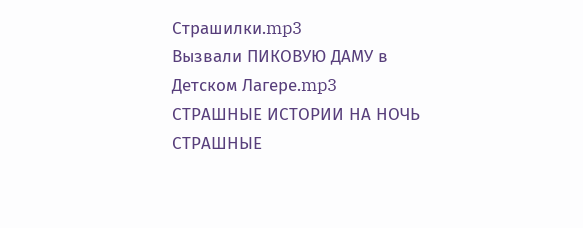Страшилки.mp3
Вызвали ПИКОВУЮ ДАМУ в Детском Лагере.mp3
СТРАШНЫЕ ИСТОРИИ НА НОЧЬ СТРАШНЫЕ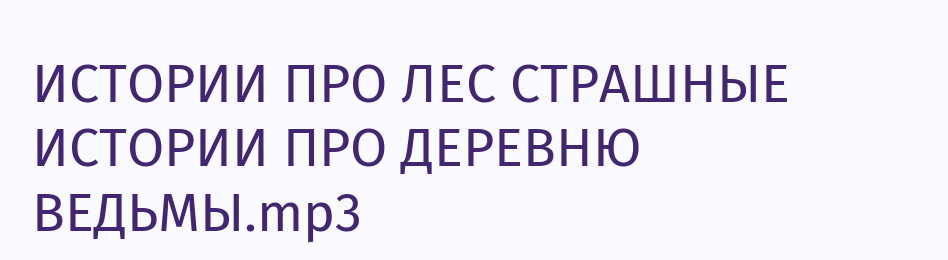ИСТОРИИ ПРО ЛЕС СТРАШНЫЕ ИСТОРИИ ПРО ДЕРЕВНЮ ВЕДЬМЫ.mp3